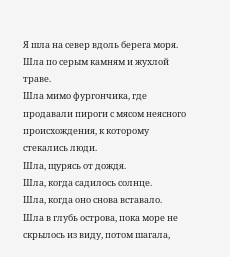Я шла на север вдоль берега моря.
Шла по серым камням и жухлой траве.
Шла мимо фургончика, где продавали пироги с мясом неясного происхождения, к которому стекались люди.
Шла, щурясь от дождя.
Шла, когда садилось солнце.
Шла, когда оно снова вставало.
Шла в глубь острова, пока море не скрылось из виду, потом шагала,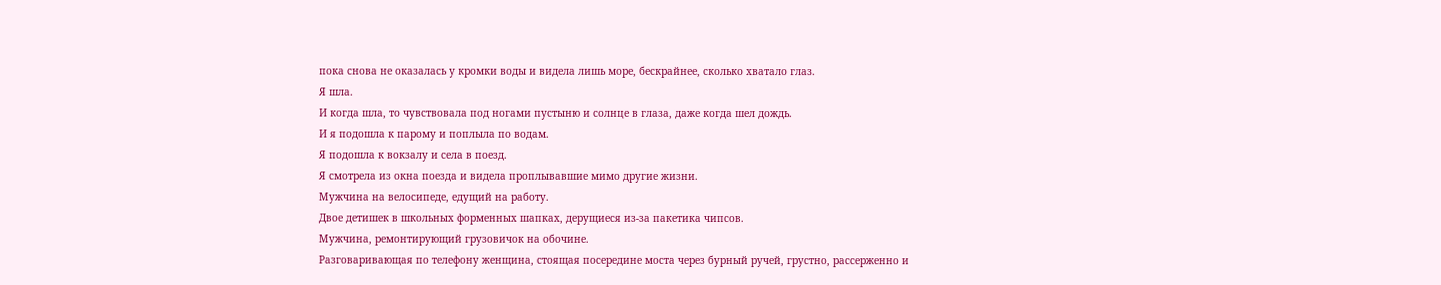пока снова не оказалась у кромки воды и видела лишь море, бескрайнее, сколько хватало глаз.
Я шла.
И когда шла, то чувствовала под ногами пустыню и солнце в глаза, даже когда шел дождь.
И я подошла к парому и поплыла по водам.
Я подошла к вокзалу и села в поезд.
Я смотрела из окна поезда и видела проплывавшие мимо другие жизни.
Мужчина на велосипеде, едущий на работу.
Двое детишек в школьных форменных шапках, дерущиеся из-за пакетика чипсов.
Мужчина, ремонтирующий грузовичок на обочине.
Разговаривающая по телефону женщина, стоящая посередине моста через бурный ручей, грустно, рассерженно и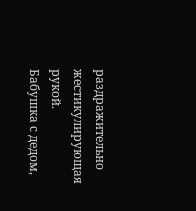раздражительно жестикулирующая рукой.
Бабушка с дедом,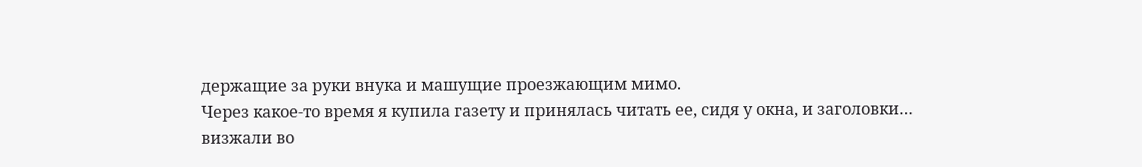держащие за руки внука и машущие проезжающим мимо.
Через какое-то время я купила газету и принялась читать ее, сидя у окна, и заголовки…
визжали во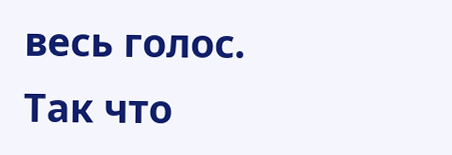весь голос.
Так что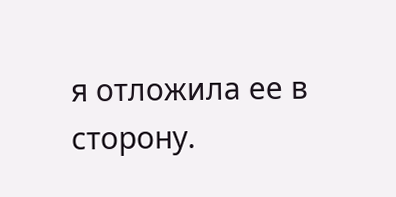я отложила ее в сторону.